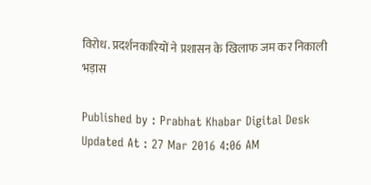विरोध. प्रदर्शनकारियों ने प्रशासन के खिलाफ जम कर निकाली भड़ास

Published by : Prabhat Khabar Digital Desk Updated At : 27 Mar 2016 4:06 AM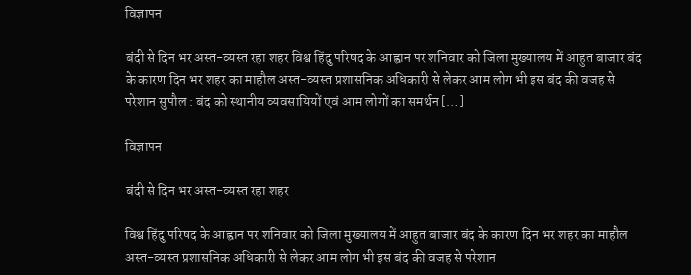विज्ञापन

बंदी से दिन भर अस्त-व्यस्त रहा शहर विश्व हिंदु परिषद के आह्वान पर शनिवार को जिला मुख्यालय में आहुत बाजार बंद के कारण दिन भर शहर का माहौल अस्त-व्यस्त प्रशासनिक अधिकारी से लेकर आम लोग भी इस बंद की वजह से परेशान सुपौल : बंद को स्थानीय व्यवसायियों एवं आम लोगों का समर्थन […]

विज्ञापन

बंदी से दिन भर अस्त-व्यस्त रहा शहर

विश्व हिंदु परिषद के आह्वान पर शनिवार को जिला मुख्यालय में आहुत बाजार बंद के कारण दिन भर शहर का माहौल अस्त-व्यस्त प्रशासनिक अधिकारी से लेकर आम लोग भी इस बंद की वजह से परेशान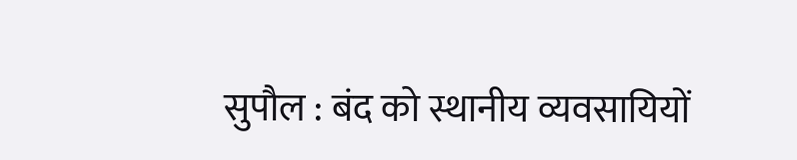सुपौल : बंद को स्थानीय व्यवसायियों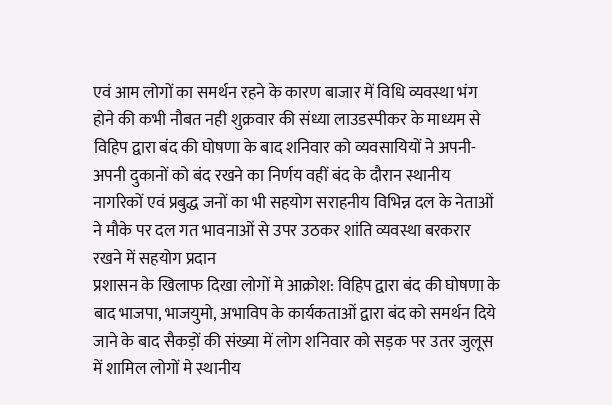एवं आम लोगों का समर्थन रहने के कारण बाजार में विधि व्यवस्था भंग होने की कभी नौबत नही शुक्रवार की संध्या लाउडस्पीकर के माध्यम से विहिप द्वारा बंद की घोषणा के बाद शनिवार को व्यवसायियों ने अपनी-अपनी दुकानों को बंद रखने का निर्णय वहीं बंद के दौरान स्थानीय नागरिकों एवं प्रबुद्ध जनों का भी सहयोग सराहनीय विभिन्न दल के नेताओं ने मौके पर दल गत भावनाओं से उपर उठकर शांति व्यवस्था बरकरार रखने में सहयोग प्रदान
प्रशासन के खिलाफ दिखा लोगों मे आक्रोश: विहिप द्वारा बंद की घोषणा के बाद भाजपा, भाजयुमो, अभाविप के कार्यकताओं द्वारा बंद को समर्थन दिये जाने के बाद सैकड़ों की संख्या में लोग शनिवार को सड़क पर उतर जुलूस में शामिल लोगों मे स्थानीय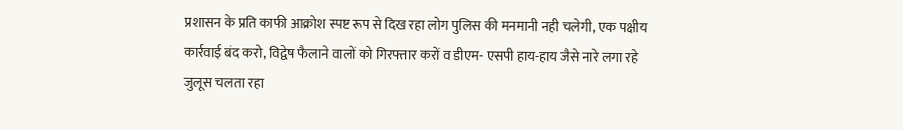प्रशासन के प्रति काफी आक्रोश स्पष्ट रूप से दिख रहा लोग पुलिस की मनमानी नही चलेगी, एक पक्षीय कार्रवाई बंद करो, विद्वेष फैलाने वालों को गिरफ्तार करों व डीएम- एसपी हाय-हाय जैसे नारे लगा रहे
जुलूस चलता रहा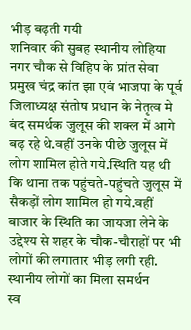भीड़ बढ़ती गयी
शनिवार की सुबह स्थानीय लोहिया नगर चौक से विहिप के प्रांत सेवा प्रमुख चंद्र कांत झा एवं भाजपा के पूर्व जिलाध्यक्ष संतोष प्रधान के नेतृत्व मे बंद समर्थक जुलूस की शक्ल में आगे बढ़ रहे थे.वहीं उनके पीछे जुलूस में लोग शामिल होते गये.स्थिति यह थी कि थाना तक पहुंचते-पहुंचते जुलूस में सैकड़ों लोग शामिल हो गये.वहीं बाजार के स्थिति का जायजा लेने के उद्देश्य से शहर के चौक-चौराहों पर भी लोगों की लगातार भीड़ लगी रही.
स्थानीय लोगों का मिला समर्थन
स्व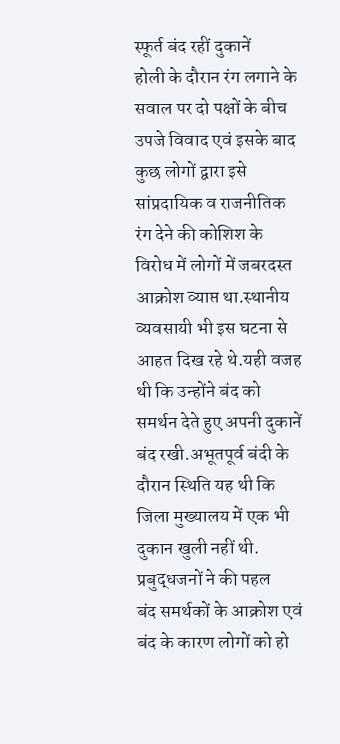स्फूर्त बंद रहीं दुकानें
होली के दौरान रंग लगाने के सवाल पर दो पक्षों के बीच उपजे विवाद एवं इसके बाद कुछ लोगों द्वारा इसे सांप्रदायिक व राजनीतिक रंग देने की कोशिश के विरोध में लोगों में जबरदस्त आक्रोश व्याप्त था.स्थानीय व्यवसायी भी इस घटना से आहत दिख रहे थे.यही वजह थी कि उन्होंने बंद को समर्थन देते हुए अपनी दुकानें बंद रखी.अभूतपूर्व बंदी के दौरान स्थिति यह थी कि जिला मुख्यालय में एक भी दुकान खुली नहीं थी.
प्रबुद्धजनों ने की पहल
बंद समर्थकों के आक्रोश एवं बंद के कारण लोगों को हो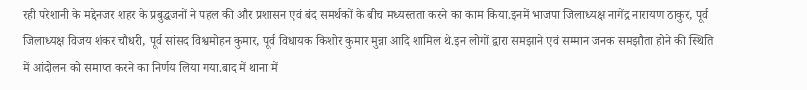रही परेशानी के मद्देनजर शहर के प्रबुद्धजनों ने पहल की और प्रशासन एवं बंद समर्थकों के बीच मध्यस्तता करने का काम किया.इनमें भाजपा जिलाध्यक्ष नागेंद्र नारायण ठाकुर, पूर्व जिलाध्यक्ष विजय शंकर चौधरी, पूर्व सांसद विश्वमोहन कुमार, पूर्व विधायक किशोर कुमार मुन्ना आदि शामिल थे.इन लोगों द्वारा समझाने एवं सम्मान जनक समझौता होने की स्थिति में आंदोलन को समाप्त करने का निर्णय लिया गया.बाद में थाना में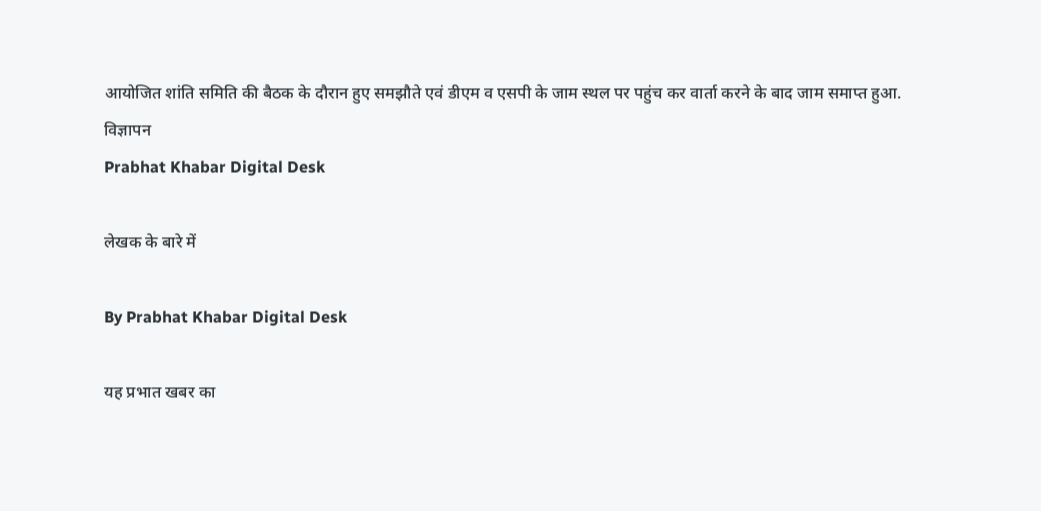आयोजित शांति समिति की बैठक के दौरान हुए समझौते एवं डीएम व एसपी के जाम स्थल पर पहुंच कर वार्ता करने के बाद जाम समाप्त हुआ.
विज्ञापन
Prabhat Khabar Digital Desk

लेखक के बारे में

By Prabhat Khabar Digital Desk

यह प्रभात खबर का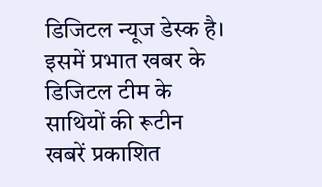डिजिटल न्यूज डेस्क है। इसमें प्रभात खबर के डिजिटल टीम के साथियों की रूटीन खबरें प्रकाशित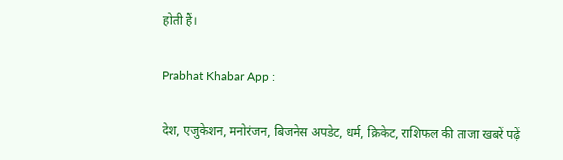होती हैं।

Prabhat Khabar App :

देश, एजुकेशन, मनोरंजन, बिजनेस अपडेट, धर्म, क्रिकेट, राशिफल की ताजा खबरें पढ़ें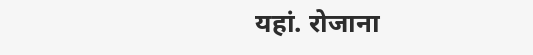यहां. रोजाना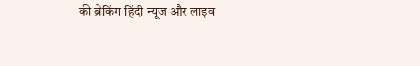की ब्रेकिंग हिंदी न्यूज और लाइव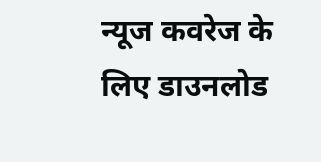न्यूज कवरेज के लिए डाउनलोड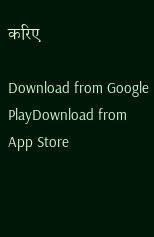करिए

Download from Google PlayDownload from App Store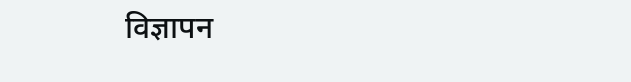विज्ञापन